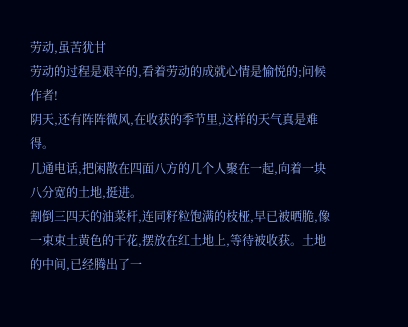劳动,虽苦犹甘
劳动的过程是艰辛的,看着劳动的成就心情是愉悦的;问候作者!
阴天,还有阵阵微风,在收获的季节里,这样的天气真是难得。
几通电话,把闲散在四面八方的几个人聚在一起,向着一块八分宽的土地,挺进。
割倒三四天的油菜杆,连同籽粒饱满的枝桠,早已被晒脆,像一束束土黄色的干花,摆放在红土地上,等待被收获。土地的中间,已经腾出了一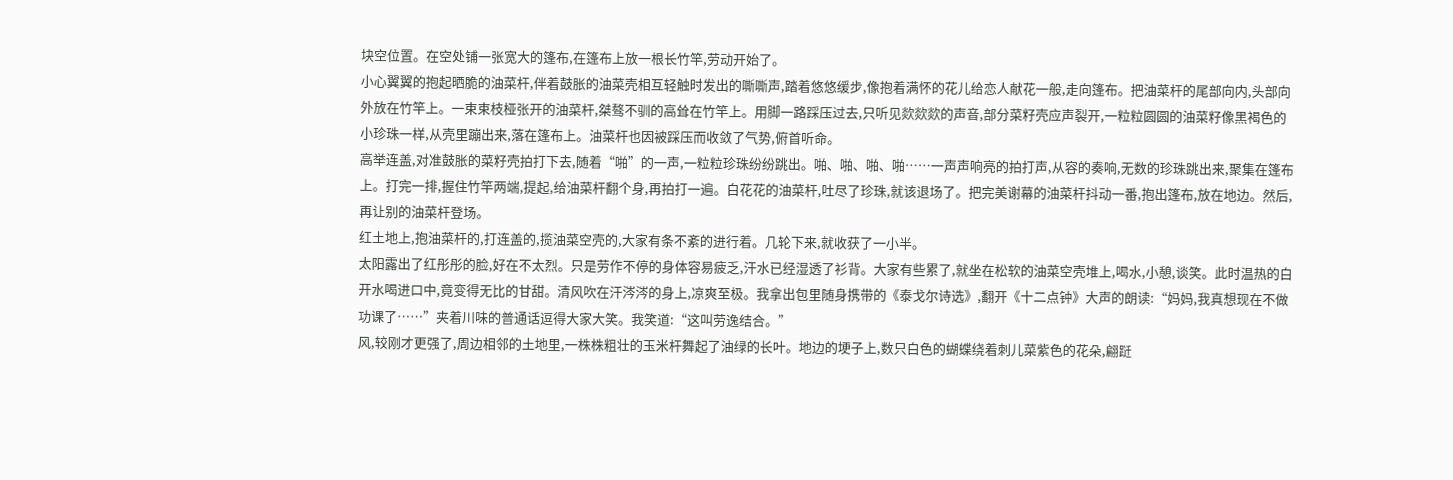块空位置。在空处铺一张宽大的篷布,在篷布上放一根长竹竿,劳动开始了。
小心翼翼的抱起晒脆的油菜杆,伴着鼓胀的油菜壳相互轻触时发出的嘶嘶声,踏着悠悠缓步,像抱着满怀的花儿给恋人献花一般,走向篷布。把油菜杆的尾部向内,头部向外放在竹竿上。一束束枝桠张开的油菜杆,桀骜不驯的高耸在竹竿上。用脚一路踩压过去,只听见欻欻欻的声音,部分菜籽壳应声裂开,一粒粒圆圆的油菜籽像黑褐色的小珍珠一样,从壳里蹦出来,落在篷布上。油菜杆也因被踩压而收敛了气势,俯首听命。
高举连盖,对准鼓胀的菜籽壳拍打下去,随着“啪”的一声,一粒粒珍珠纷纷跳出。啪、啪、啪、啪……一声声响亮的拍打声,从容的奏响,无数的珍珠跳出来,聚集在篷布上。打完一排,握住竹竿两端,提起,给油菜杆翻个身,再拍打一遍。白花花的油菜杆,吐尽了珍珠,就该退场了。把完美谢幕的油菜杆抖动一番,抱出篷布,放在地边。然后,再让别的油菜杆登场。
红土地上,抱油菜杆的,打连盖的,揽油菜空壳的,大家有条不紊的进行着。几轮下来,就收获了一小半。
太阳露出了红彤彤的脸,好在不太烈。只是劳作不停的身体容易疲乏,汗水已经湿透了衫背。大家有些累了,就坐在松软的油菜空壳堆上,喝水,小憩,谈笑。此时温热的白开水喝进口中,竟变得无比的甘甜。清风吹在汗涔涔的身上,凉爽至极。我拿出包里随身携带的《泰戈尔诗选》,翻开《十二点钟》大声的朗读:“妈妈,我真想现在不做功课了……”夹着川味的普通话逗得大家大笑。我笑道:“这叫劳逸结合。”
风,较刚才更强了,周边相邻的土地里,一株株粗壮的玉米杆舞起了油绿的长叶。地边的埂子上,数只白色的蝴蝶绕着刺儿菜紫色的花朵,翩跹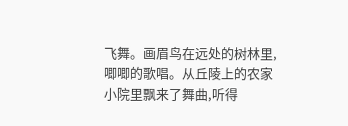飞舞。画眉鸟在远处的树林里,唧唧的歌唱。从丘陵上的农家小院里飘来了舞曲,听得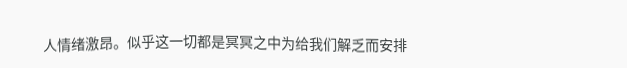人情绪激昂。似乎这一切都是冥冥之中为给我们解乏而安排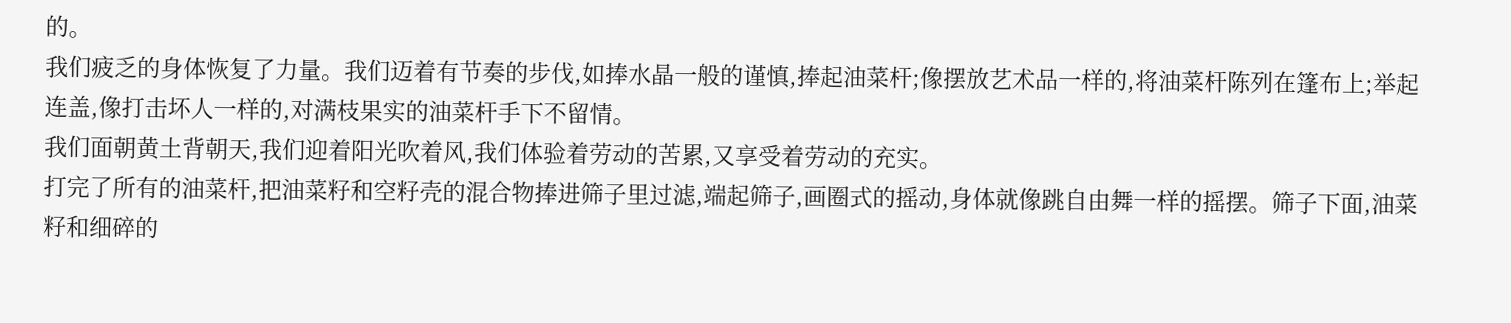的。
我们疲乏的身体恢复了力量。我们迈着有节奏的步伐,如捧水晶一般的谨慎,捧起油菜杆;像摆放艺术品一样的,将油菜杆陈列在篷布上;举起连盖,像打击坏人一样的,对满枝果实的油菜杆手下不留情。
我们面朝黄土背朝天,我们迎着阳光吹着风,我们体验着劳动的苦累,又享受着劳动的充实。
打完了所有的油菜杆,把油菜籽和空籽壳的混合物捧进筛子里过滤,端起筛子,画圈式的摇动,身体就像跳自由舞一样的摇摆。筛子下面,油菜籽和细碎的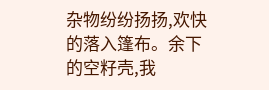杂物纷纷扬扬,欢快的落入篷布。余下的空籽壳,我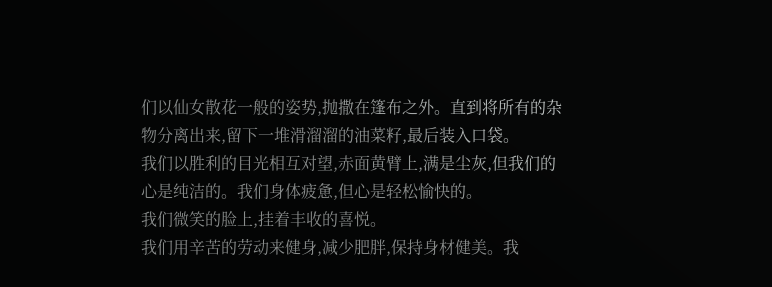们以仙女散花一般的姿势,抛撒在篷布之外。直到将所有的杂物分离出来,留下一堆滑溜溜的油菜籽,最后装入口袋。
我们以胜利的目光相互对望,赤面黄臂上,满是尘灰,但我们的心是纯洁的。我们身体疲惫,但心是轻松愉快的。
我们微笑的脸上,挂着丰收的喜悦。
我们用辛苦的劳动来健身,减少肥胖,保持身材健美。我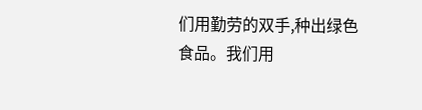们用勤劳的双手,种出绿色食品。我们用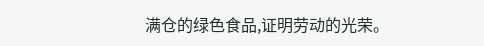满仓的绿色食品,证明劳动的光荣。